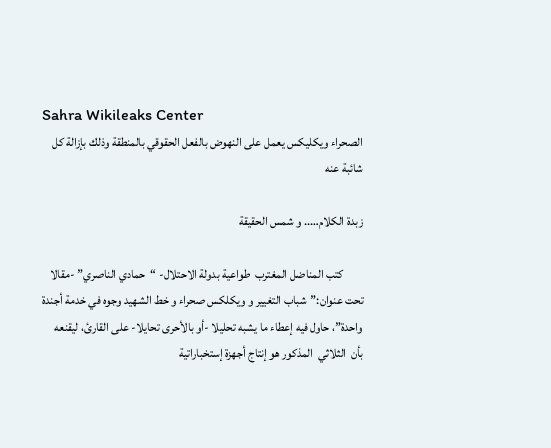Sahra Wikileaks Center
الصحراء ويكليكس يعمل على النهوض بالفعل الحقوقي بالمنطقة وذلك بإزالة كل شائبة عنه

زبدة الكلام….. و شمس الحقيقة

        كتب المناضل المغترب  طواعية بدولة الاحتلال- “حمادي الناصري” -مقالا تحت عنوان:”شباب التغيير و ويكلكس صحراء و خط الشهيد وجوه في خدمة أجندة واحدة”، حاول فيه إعطاء ما يشبه تحليلا -أو بالأحرى تحايلا- على القارئ، ليقنعه بأن  الثلاثي  المذكور هو إنتاج أجهزة إستخباراتية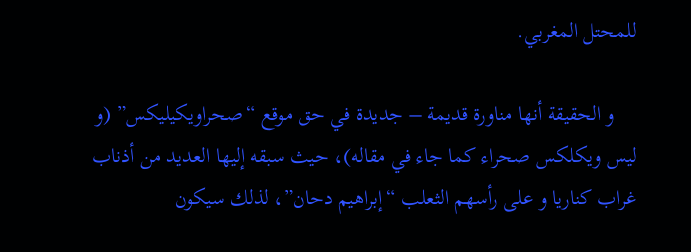للمحتل المغربي.

    و الحقيقة أنها مناورة قديمة – جديدة في حق موقع “صحراويكيليكس” (و ليس ويكلكس صحراء كما جاء في مقاله)، حيث سبقه إليها العديد من أذناب غراب كناريا و على رأسهم الثعلب “إبراهيم دحان”، لذلك سيكون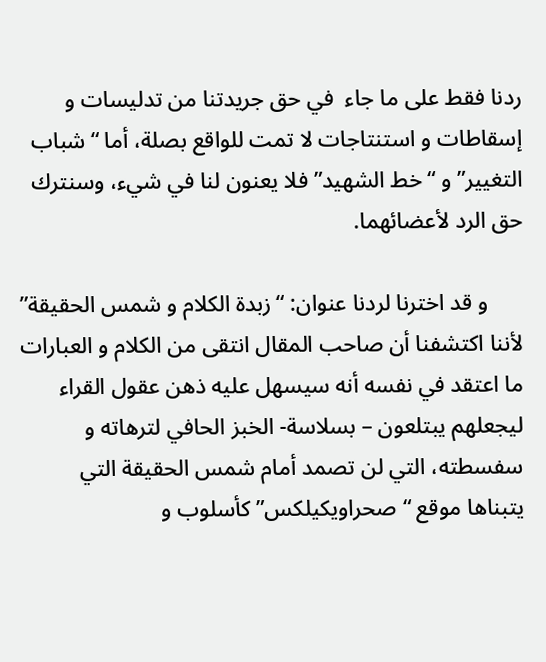ردنا فقط على ما جاء  في حق جريدتنا من تدليسات و إسقاطات و استنتاجات لا تمت للواقع بصلة، أما “شباب التغيير” و “خط الشهيد” فلا يعنون لنا في شيء، وسنترك حق الرد لأعضائهما.

      و قد اخترنا لردنا عنوان: “زبدة الكلام و شمس الحقيقة” لأننا اكتشفنا أن صاحب المقال انتقى من الكلام و العبارات ما اعتقد في نفسه أنه سيسهل عليه ذهن عقول القراء ليجعلهم يبتلعون – بسلاسة- الخبز الحافي لترهاته و سفسطته، التي لن تصمد أمام شمس الحقيقة التي يتبناها موقع “صحراويكيلكس” كأسلوب و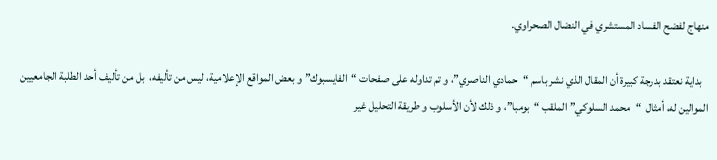منهاج لفضح الفساد المستشري في النضال الصحراوي.

   بداية نعتقد بدرجة كبيرة أن المقال الذي نشر باسم “حمادي الناصري”، و تم تداوله على صفحات “الفايسبوك” و بعض المواقع الإعلامية، ليس من تأليفه،  بل من تأليف أحد الطلبة الجامعيين الموالين له، أمثال  “محمد السلوكي” الملقب “بومبا”، و ذلك لأن الأسلوب و طريقة التحليل غير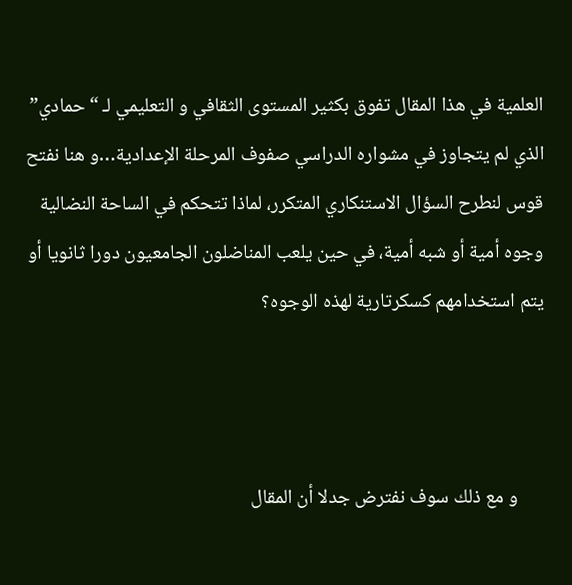العلمية في هذا المقال تفوق بكثير المستوى الثقافي و التعليمي لـ “حمادي” الذي لم يتجاوز في مشواره الدراسي صفوف المرحلة الإعدادية…و هنا نفتح قوس لنطرح السؤال الاستنكاري المتكرر، لماذا تتحكم في الساحة النضالية وجوه أمية أو شبه أمية، في حين يلعب المناضلون الجامعيون دورا ثانويا أو يتم استخدامهم كسكرتارية لهذه الوجوه؟



      و مع ذلك سوف نفترض جدلا أن المقال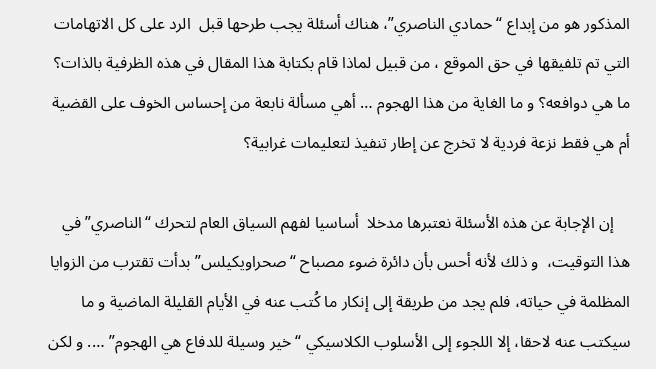المذكور هو من إبداع “حمادي الناصري”، هناك أسئلة يجب طرحها قبل  الرد على كل الاتهامات التي تم تلفيقها في حق الموقع ، من قبيل لماذا قام بكتابة هذا المقال في هذه الظرفية بالذات؟ ما هي دوافعه؟ و ما الغاية من هذا الهجوم … أهي مسألة نابعة من إحساس الخوف على القضية  أم هي فقط نزعة فردية لا تخرج عن إطار تنفيذ لتعليمات غرابية؟

    إن الإجابة عن هذه الأسئلة نعتبرها مدخلا  أساسيا لفهم السياق العام لتحرك “الناصري” في هذا التوقيت،  و ذلك لأنه أحس بأن دائرة ضوء مصباح “صحراويكيلس” بدأت تقترب من الزوايا المظلمة في حياته، فلم يجد من طريقة إلى إنكار ما كُتب عنه في الأيام القليلة الماضية و ما سيكتب عنه لاحقا، إلا اللجوء إلى الأسلوب الكلاسيكي “خير وسيلة للدفاع هي الهجوم” …. و لكن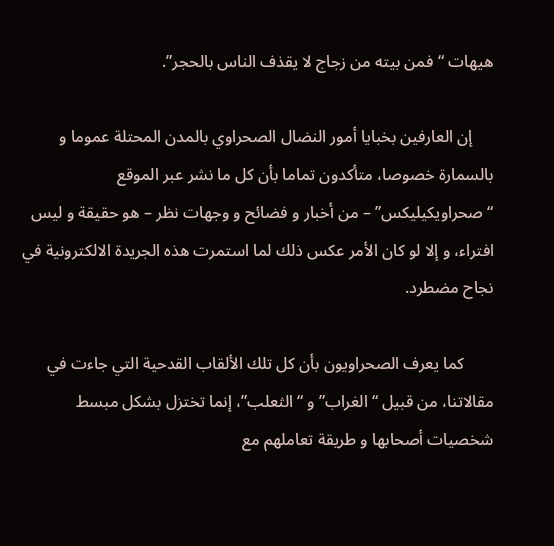هيهات “فمن بيته من زجاج لا يقذف الناس بالحجر”.

     إن العارفين بخبايا أمور النضال الصحراوي بالمدن المحتلة عموما و بالسمارة خصوصا، متأكدون تماما بأن كل ما نشر عبر الموقع “صحراويكيليكس” – من أخبار و فضائح و وجهات نظر – هو حقيقة و ليس افتراء، و إلا لو كان الأمر عكس ذلك لما استمرت هذه الجريدة الالكترونية في نجاح مضطرد.

       كما يعرف الصحراويون بأن كل تلك الألقاب القدحية التي جاءت في مقالاتنا، من قبيل “الغراب” و “الثعلب”، إنما تختزل بشكل مبسط شخصيات أصحابها و طريقة تعاملهم مع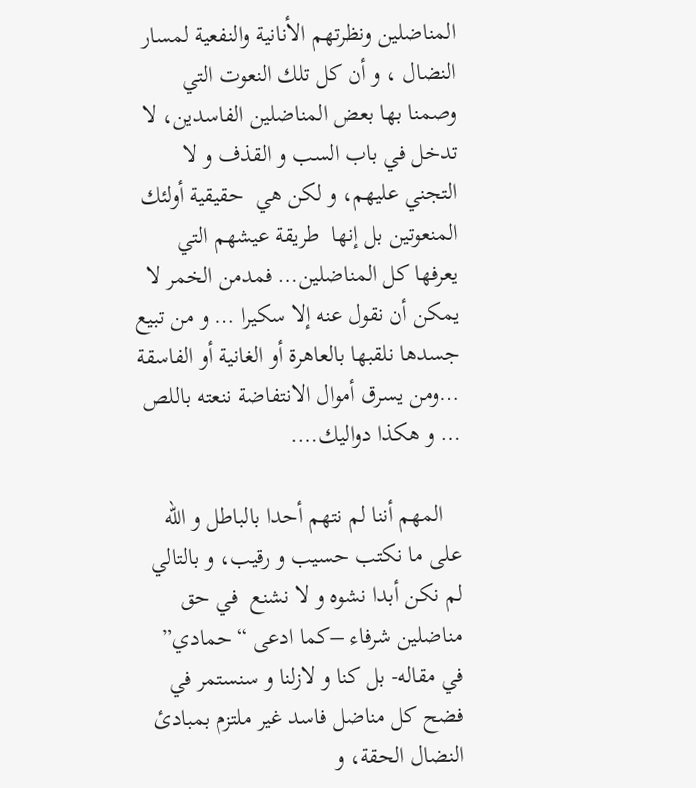المناضلين ونظرتهم الأنانية والنفعية لمسار النضال ، و أن كل تلك النعوت التي وصمنا بها بعض المناضلين الفاسدين، لا تدخل في باب السب و القذف و لا التجني عليهم، و لكن هي  حقيقية أولئك المنعوتين بل إنها  طريقة عيشهم التي يعرفها كل المناضلين… فمدمن الخمر لا يمكن أن نقول عنه إلا سكيرا … و من تبيع جسدها نلقبها بالعاهرة أو الغانية أو الفاسقة  …ومن يسرق أموال الانتفاضة ننعته باللص … و هكذا دواليك….

   المهم أننا لم نتهم أحدا بالباطل و الله على ما نكتب حسيب و رقيب، و بالتالي لم نكن أبدا نشوه و لا نشنع  في حق مناضلين شرفاء –كما ادعى “حمادي” في مقاله- بل كنا و لازلنا و سنستمر في فضح كل مناضل فاسد غير ملتزم بمبادئ النضال الحقة، و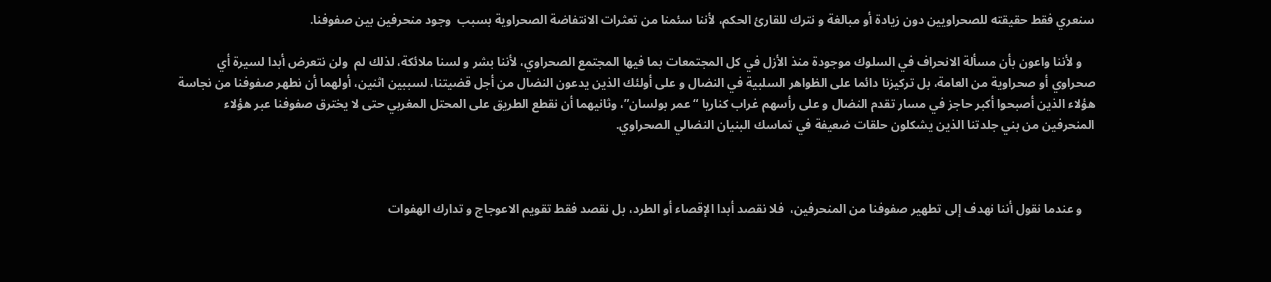سنعري فقط حقيقته للصحراويين دون زيادة أو مبالغة و نترك للقارئ الحكم، لأننا سئمنا من تعثرات الانتفاضة الصحراوية بسبب  وجود منحرفين بين صفوفنا.

    و لأننا واعون بأن مسألة الانحراف في السلوك موجودة منذ الأزل في كل المجتمعات بما فيها المجتمع الصحراوي، لأننا بشر و لسنا ملائكة، لذلك لم  ولن نتعرض أبدا لسيرة أي صحراوي أو صحراوية من العامة، بل تركيزنا دائما على الظواهر السلبية في النضال و على أولئك الذين يدعون النضال من أجل قضيتنا، لسببين اثنين، أولهما أن نطهر صفوفنا من نجاسة هؤلاء الذين أصبحوا أكبر حاجز في مسار تقدم النضال و على رأسهم غراب كناريا “عمر بولسان”، وثانيهما أن نقطع الطريق على المحتل المغربي حتى لا يخترق صفوفنا عبر هؤلاء المنحرفين من بني جلدتنا الذين يشكلون حلقات ضعيفة في تماسك البنيان النضالي الصحراوي.



    و عندما نقول أننا نهدف إلى تطهير صفوفنا من المنحرفين،  فلا نقصد أبدا الإقصاء أو الطرد، بل نقصد فقط تقويم الاعوجاج و تدارك الهفوات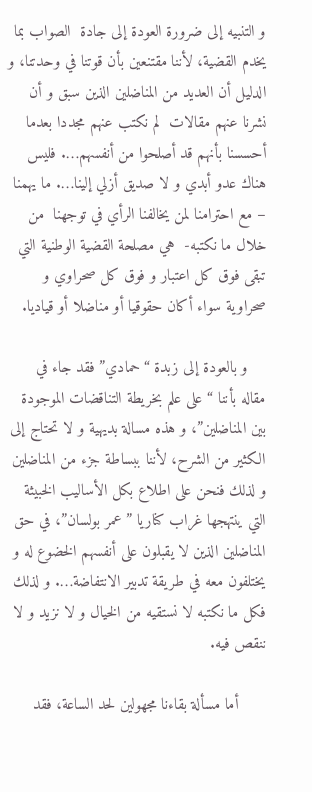و التنبيه إلى ضرورة العودة إلى جادة  الصواب بما يخدم القضية، لأننا مقتنعين بأن قوتنا في وحدتنا، و الدليل أن العديد من المناضلين الذين سبق و أن نشرنا عنهم مقالات  لم نكتب عنهم مجددا بعدما أحسسنا بأنهم قد أصلحوا من أنفسهم…. فليس هناك عدو أبدي و لا صديق أزلي إلينا…. ما يهمنا  – مع احترامنا لمن يخالفنا الرأي في توجهنا  من خلال ما نكتبه-  هي مصلحة القضية الوطنية التي تبقى فوق كل اعتبار و فوق كل صحراوي و صحراوية سواء أكان حقوقيا أو مناضلا أو قياديا.

    و بالعودة إلى زبدة “حمادي” فقد جاء في مقاله بأننا “على علم بخريطة التناقضات الموجودة بين المناضلين”، و هذه مسالة بديهية و لا تحتاج إلى الكثير من الشرح، لأننا ببساطة جزء من المناضلين و لذلك فنحن على اطلاع بكل الأساليب الخبيثة التي ينتهجها غراب كناريا ” عمر بولسان”، في حق المناضلين الذين لا يقبلون على أنفسهم الخضوع له و يختلفون معه في طريقة تدبير الانتفاضة…. و لذلك فكل ما نكتبه لا نستقيه من الخيال و لا نزيد و لا ننقص فيه.

      أما مسألة بقاءنا مجهولين لحد الساعة، فقد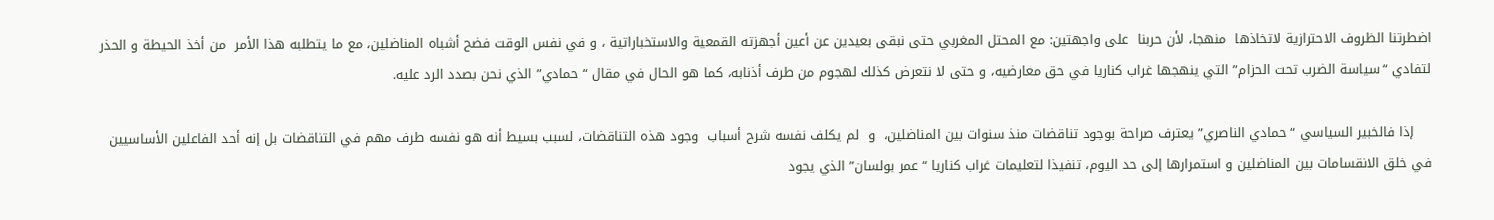اضطرتنا الظروف الاحترازية لاتخاذها  منهجا، لأن حربنا  على واجهتين: مع المحتل المغربي حتى نبقى بعيدين عن أعين أجهزته القمعية والاستخباراتية ، و في نفس الوقت فضح أشباه المناضلين، مع ما يتطلبه هذا الأمر  من أخذ الحيطة و الحذر لتفادي “سياسة الضرب تحت الحزام” التي ينهجها غراب كناريا في حق معارضيه، و حتى لا نتعرض كذلك لهجوم من طرف أذنابه، كما هو الحال في مقال “حمادي” الذي نحن بصدد الرد عليه.

    إذا فالخبير السياسي “حمادي الناصري” يعترف صراحة بوجود تناقضات منذ سنوات بين المناضلين،  و  لم يكلف نفسه شرح أسباب  وجود هذه التناقضات، لسبب بسيط أنه هو نفسه طرف مهم في التناقضات بل إنه أحد الفاعلين الأساسيين في خلق الانقسامات بين المناضلين و استمرارها إلى حد اليوم، تنفيذا لتعليمات غراب كناريا “عمر بولسان” الذي يجود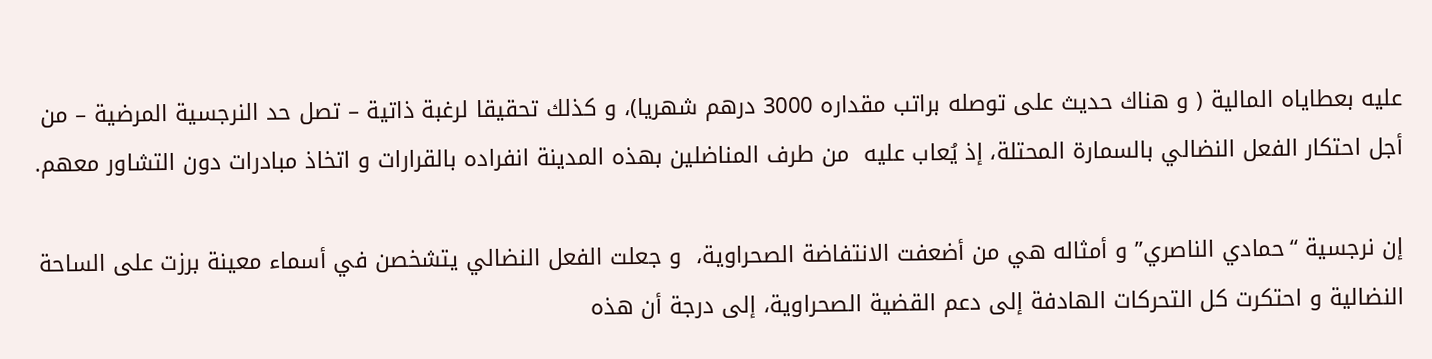عليه بعطاياه المالية ( و هناك حديث على توصله براتب مقداره 3000 درهم شهريا)، و كذلك تحقيقا لرغبة ذاتية – تصل حد النرجسية المرضية – من أجل احتكار الفعل النضالي بالسمارة المحتلة، إذ يُعاب عليه  من طرف المناضلين بهذه المدينة انفراده بالقرارات و اتخاذ مبادرات دون التشاور معهم.

إن نرجسية “حمادي الناصري” و أمثاله هي من أضعفت الانتفاضة الصحراوية،  و جعلت الفعل النضالي يتشخصن في أسماء معينة برزت على الساحة النضالية و احتكرت كل التحركات الهادفة إلى دعم القضية الصحراوية، إلى درجة أن هذه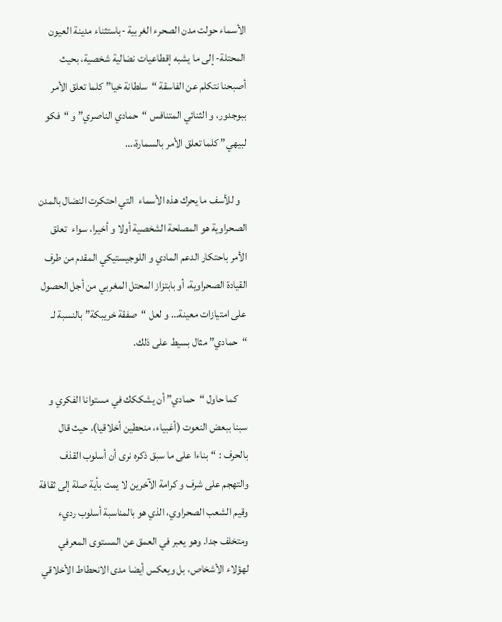الأسماء حولت مدن الصحرء الغربية -باستثناء مدينة العيون المحتلة- إلى ما يشبه إقطاعيات نضالية شخصية، بحيث أصبحنا نتكلم عن الفاسقة “سلطانة خيا” كلما تعلق الأمر ببوجدور، و الثنائي المتنافس “حمادي الناصري” و “فكو لبيهي” كلما تعلق الأمر بالسمارة،…

   و للأسف ما يحرك هذه الأسماء  التي احتكرت النضال بالمدن الصحراوية هو المصلحة الشخصية أولا و أخيرا، سواء  تعلق الأمر باحتكار الدعم المادي و اللوجيستيكي المقدم من طرف القيادة الصحراوية، أو بابتزاز المحتل المغربي من أجل الحصول على امتيازات معينة… و لعل “صفقة خريبكة” بالنسبة لـ “حمادي” مثال بسيط على ذلك.

     كما حاول “حمادي” أن يشككك في مستوانا الفكري و سبنا ببعض النعوت (أغبياء، منحطين أخلاقيا)، حيث قال بالحرف : “بناءا على ما سبق ذكره نرى أن أسلوب القذف والتهجم على شرف و كرامة الآخرين لا يمت بأية صلة إلى ثقافة وقيم الشعب الصحراوي، الذي هو بالمناسبة أسلوب رديء ومتخلف جدا. وهو يعبر في العمق عن المستوى المعرفي لهؤلاء الأشخاص، بل ويعكس أيضا مدى الانحطاط الأخلاقي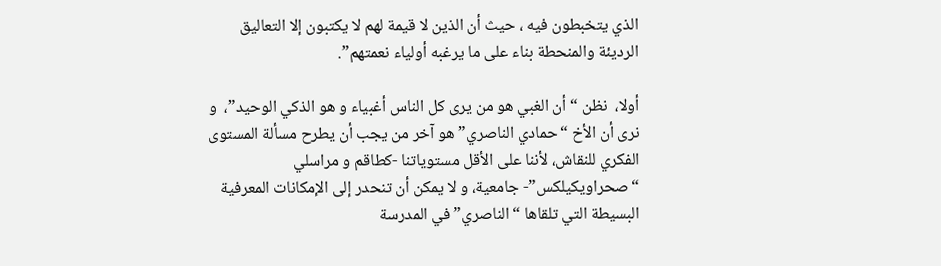الذي يتخبطون فيه ، حيث أن الذين لا قيمة لهم لا يكتبون إلا التعاليق الرديئة والمنحطة بناء على ما يرغبه أولياء نعمتهم”.

أولا،  نظن “أن الغبي هو من يرى كل الناس أغبياء و هو الذكي الوحيد”،  و نرى أن الأخ “حمادي الناصري” هو آخر من يجب أن يطرح مسألة المستوى الفكري للنقاش، لأننا على الأقل مستوياتنا -كطاقم و مراسلي “صحراويكيلكس”- جامعية، و لا يمكن أن تنحدر إلى الإمكانات المعرفية البسيطة التي تلقاها “الناصري” في المدرسة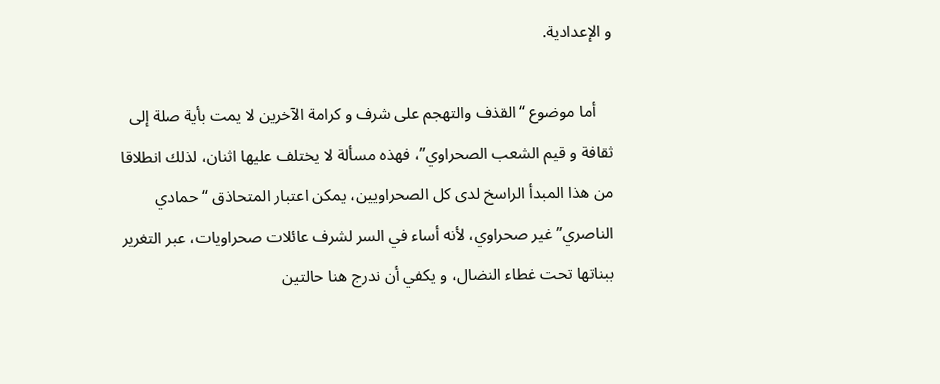و الإعدادية.

    أما موضوع “القذف والتهجم على شرف و كرامة الآخرين لا يمت بأية صلة إلى ثقافة و قيم الشعب الصحراوي”، فهذه مسألة لا يختلف عليها اثنان، لذلك انطلاقا من هذا المبدأ الراسخ لدى كل الصحراويين، يمكن اعتبار المتحاذق “حمادي الناصري” غير صحراوي، لأنه أساء في السر لشرف عائلات صحراويات، عبر التغرير ببناتها تحت غطاء النضال، و يكفي أن ندرج هنا حالتين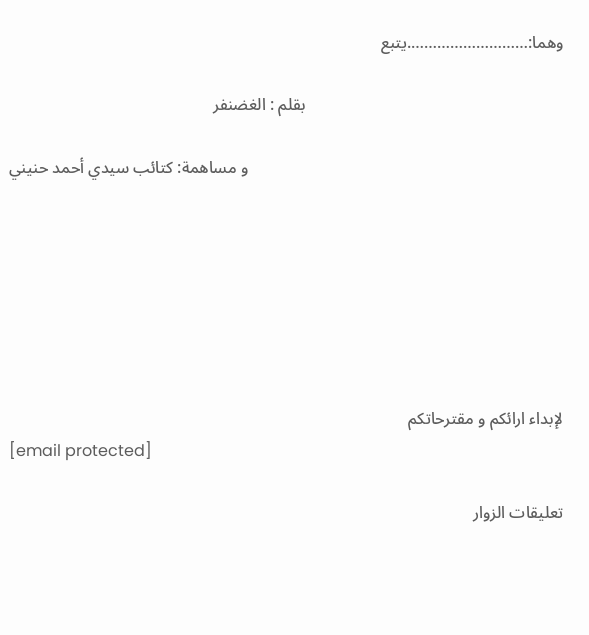وهما:……………………….يتبع

                                                              بقلم : الغضنفر

                                                                            و مساهمة: كتائب سيدي أحمد حنيني







لإبداء ارائكم و مقترحاتكم
[email protected]

تعليقات الزوار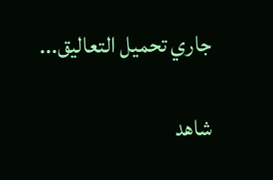جاري تحميل التعاليق...

شاهد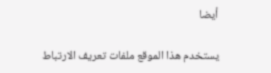أيضا

يستخدم هذا الموقع ملفات تعريف الارتباط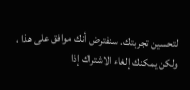لتحسين تجربتك. سنفترض أنك موافق على هذا ، ولكن يمكنك إلغاء الاشتراك إذا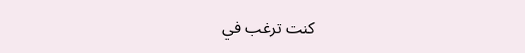كنت ترغب في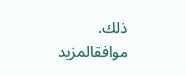ذلك. موافقالمزيد